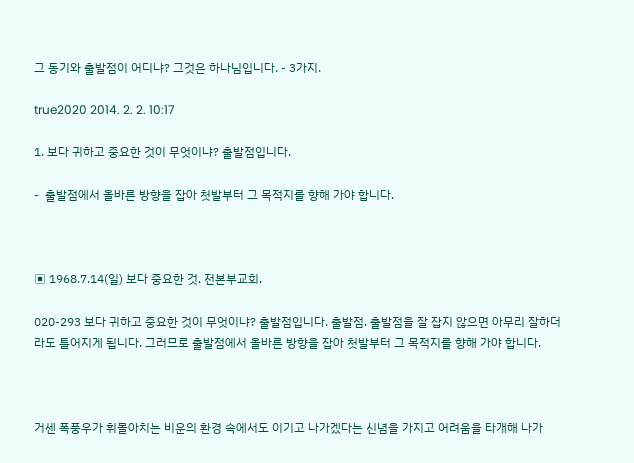그 동기와 출발점이 어디냐? 그것은 하나님입니다. - 3가지.

true2020 2014. 2. 2. 10:17

1. 보다 귀하고 중요한 것이 무엇이냐? 출발점입니다.

-  출발점에서 올바른 방향을 잡아 첫발부터 그 목적지를 향해 가야 합니다.



▣ 1968.7.14(일) 보다 중요한 것. 전본부교회.

020-293 보다 귀하고 중요한 것이 무엇이냐? 출발점입니다. 출발점. 출발점을 잘 잡지 않으면 아무리 잘하더라도 틀어지게 됩니다. 그러므로 출발점에서 올바른 방향을 잡아 첫발부터 그 목적지를 향해 가야 합니다.



거센 폭풍우가 휘몰아치는 비운의 환경 속에서도 이기고 나가겠다는 신념을 가지고 어려움을 타개해 나가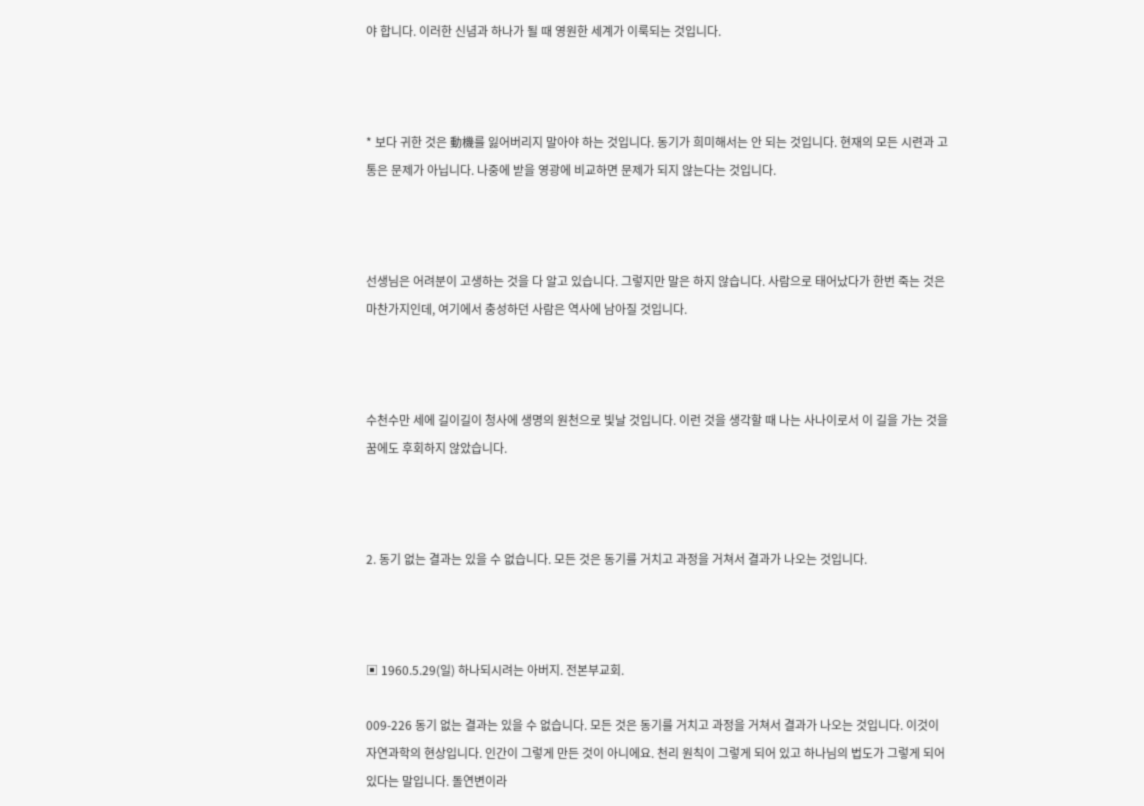야 합니다. 이러한 신념과 하나가 될 때 영원한 세계가 이룩되는 것입니다.



* 보다 귀한 것은 動機를 잃어버리지 말아야 하는 것입니다. 동기가 희미해서는 안 되는 것입니다. 현재의 모든 시련과 고통은 문제가 아닙니다. 나중에 받을 영광에 비교하면 문제가 되지 않는다는 것입니다.



선생님은 어려분이 고생하는 것을 다 알고 있습니다. 그렇지만 말은 하지 않습니다. 사람으로 태어났다가 한번 죽는 것은 마찬가지인데, 여기에서 충성하던 사람은 역사에 남아질 것입니다.



수천수만 세에 길이길이 청사에 생명의 원천으로 빛날 것입니다. 이런 것을 생각할 때 나는 사나이로서 이 길을 가는 것을 꿈에도 후회하지 않았습니다.



2. 동기 없는 결과는 있을 수 없습니다. 모든 것은 동기를 거치고 과정을 거쳐서 결과가 나오는 것입니다.



▣ 1960.5.29(일) 하나되시려는 아버지. 전본부교회.

009-226 동기 없는 결과는 있을 수 없습니다. 모든 것은 동기를 거치고 과정을 거쳐서 결과가 나오는 것입니다. 이것이 자연과학의 현상입니다. 인간이 그렇게 만든 것이 아니에요. 천리 원칙이 그렇게 되어 있고 하나님의 법도가 그렇게 되어 있다는 말입니다. 돌연변이라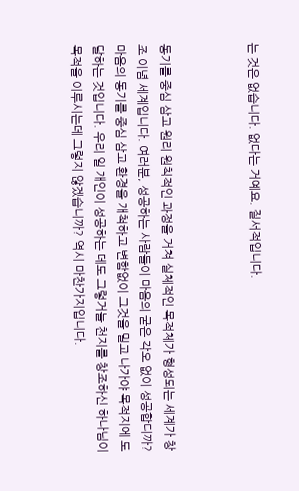는 것은 없습니다. 없다는 거예요. 질서적입니다.



동기를 중심 삼고 원리 원칙적인 과정을 거쳐 실체적인 목적체가 형성되는 세계가 창조 이념 세계입니다. 여러분, 성공하는 사람들이 마음의 굳은 각오 없이 성공합디까? 마음의 동기를 중심 삼고 환경을 개척하고 변함없이 그것을 밀고 나가야 목적지에 도달하는 것입니다. 우리 일 개인이 성공하는 데도 그렇거늘 천지를 창조하신 하나님이 목적을 이루시는데 그렇지 않겠습니까? 역시 마찬가지입니다.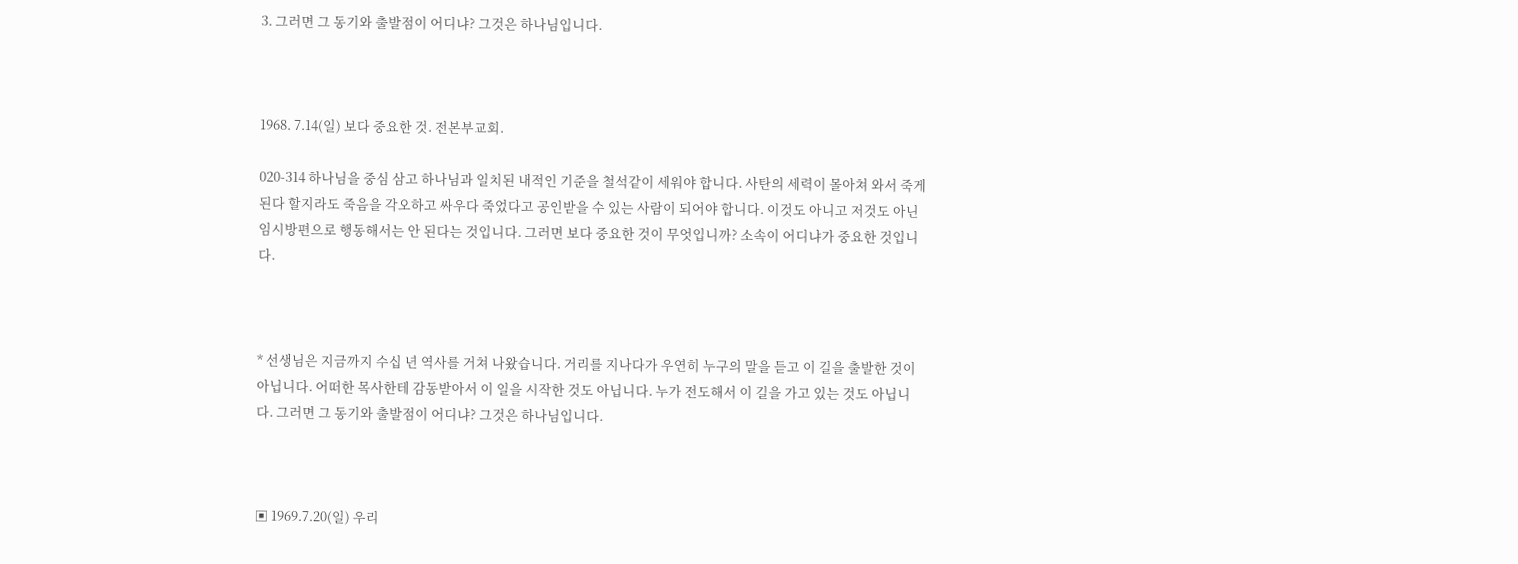3. 그러면 그 동기와 출발점이 어디냐? 그것은 하나님입니다.



1968. 7.14(일) 보다 중요한 것. 전본부교회.

020-314 하나님을 중심 삼고 하나님과 일치된 내적인 기준을 철석같이 세워야 합니다. 사탄의 세력이 몰아쳐 와서 죽게 된다 할지라도 죽음을 각오하고 싸우다 죽었다고 공인받을 수 있는 사람이 되어야 합니다. 이것도 아니고 저것도 아닌 임시방편으로 행동해서는 안 된다는 것입니다. 그러면 보다 중요한 것이 무엇입니까? 소속이 어디냐가 중요한 것입니다.



* 선생님은 지금까지 수십 년 역사를 거쳐 나왔습니다. 거리를 지나다가 우연히 누구의 말을 듣고 이 길을 출발한 것이 아닙니다. 어떠한 목사한테 감동받아서 이 일을 시작한 것도 아닙니다. 누가 전도해서 이 길을 가고 있는 것도 아닙니다. 그러면 그 동기와 출발점이 어디냐? 그것은 하나님입니다.



▣ 1969.7.20(일) 우리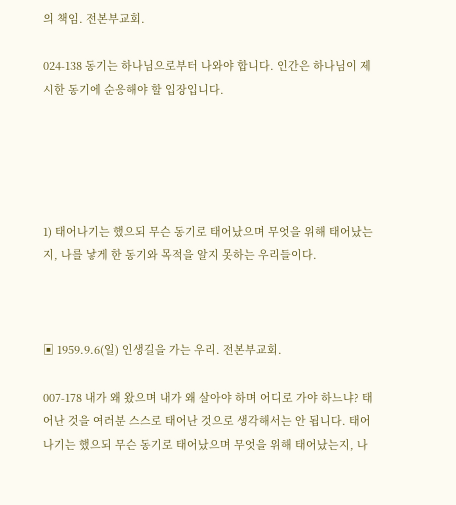의 책임. 전본부교회.

024-138 동기는 하나님으로부터 나와야 합니다. 인간은 하나님이 제시한 동기에 순응해야 할 입장입니다.





1) 태어나기는 했으되 무슨 동기로 태어났으며 무엇을 위해 태어났는지, 나를 낳게 한 동기와 목적을 알지 못하는 우리들이다.



▣ 1959.9.6(일) 인생길을 가는 우리. 전본부교회.

007-178 내가 왜 왔으며 내가 왜 살아야 하며 어디로 가야 하느냐? 태어난 것을 여러분 스스로 태어난 것으로 생각해서는 안 됩니다. 태어나기는 했으되 무슨 동기로 태어났으며 무엇을 위해 태어났는지, 나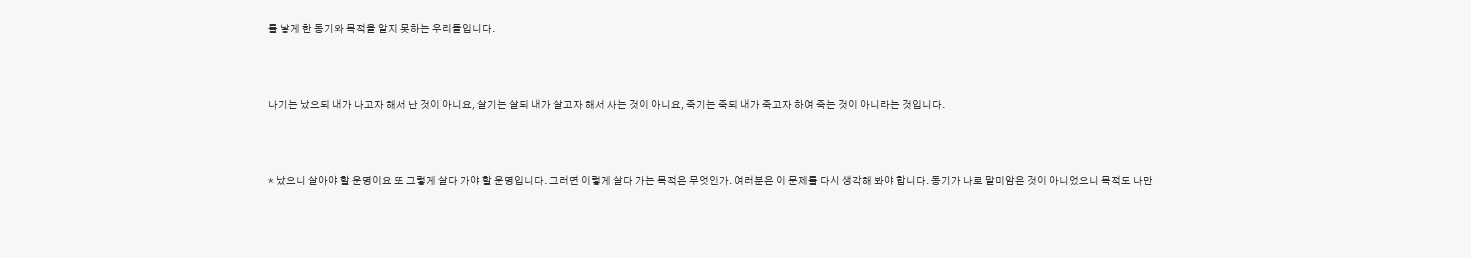를 낳게 한 동기와 목적을 알지 못하는 우리들입니다.



나기는 났으되 내가 나고자 해서 난 것이 아니요, 살기는 살되 내가 살고자 해서 사는 것이 아니요, 죽기는 죽되 내가 죽고자 하여 죽는 것이 아니라는 것입니다.



* 났으니 살아야 할 운명이요 또 그렇게 살다 가야 할 운명입니다. 그러면 이렇게 살다 가는 목적은 무엇인가. 여러분은 이 문제를 다시 생각해 봐야 합니다. 동기가 나로 말미암은 것이 아니었으니 목적도 나만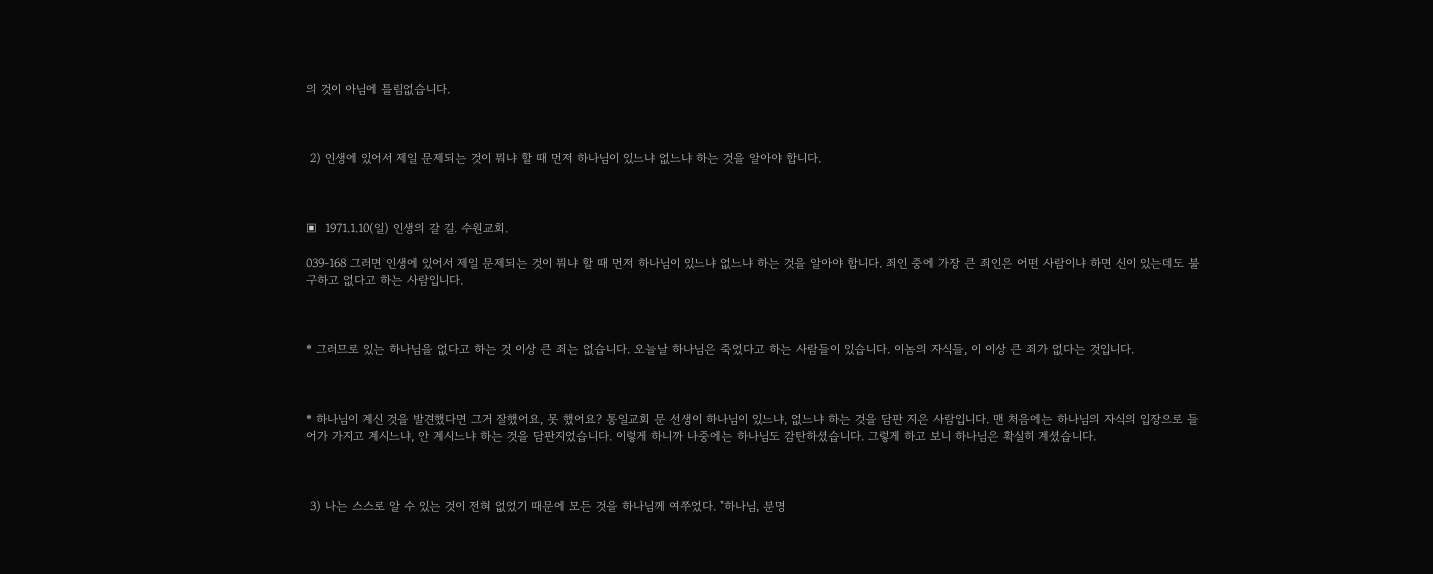의 것이 아님에 틀림없습니다.



 2) 인생에 있어서 제일 문제되는 것이 뭐냐 할 때 먼저 하나님이 있느냐 없느냐 하는 것을 알아야 합니다.



▣  1971.1.10(일) 인생의 갈 길. 수원교회.

039-168 그러면 인생에 있어서 제일 문제되는 것이 뭐냐 할 때 먼저 하나님이 있느냐 없느냐 하는 것을 알아야 합니다. 죄인 중에 가장 큰 죄인은 어떤 사람이냐 하면 신이 있는데도 불구하고 없다고 하는 사람입니다.



* 그러므로 있는 하나님을 없다고 하는 것 이상 큰 죄는 없습니다. 오늘날 하나님은 죽었다고 하는 사람들이 있습니다. 이놈의 자식들, 이 이상 큰 죄가 없다는 것입니다.



* 하나님이 계신 것을 발견했다면 그거 잘했어요, 못 했어요? 통일교회 문 선생이 하나님이 있느냐, 없느냐 하는 것을 담판 지은 사람입니다. 맨 처음에는 하나님의 자식의 입장으로 들어가 가지고 계시느냐, 안 계시느냐 하는 것을 담판지었습니다. 이렇게 하니까 나중에는 하나님도 감탄하셨습니다. 그렇게 하고 보니 하나님은 확실히 계셨습니다.



 3) 나는 스스로 알 수 있는 것이 전혀 없었기 때문에 모든 것을 하나님께 여쭈었다. "하나님, 분명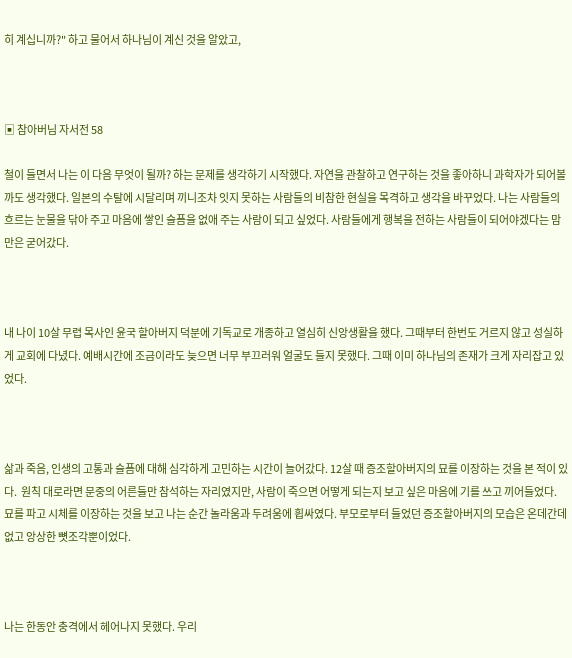히 계십니까?" 하고 물어서 하나님이 계신 것을 알았고,



▣ 참아버님 자서전 58

철이 들면서 나는 이 다음 무엇이 될까? 하는 문제를 생각하기 시작했다. 자연을 관찰하고 연구하는 것을 좋아하니 과학자가 되어볼까도 생각했다. 일본의 수탈에 시달리며 끼니조차 잇지 못하는 사람들의 비참한 현실을 목격하고 생각을 바꾸었다. 나는 사람들의 흐르는 눈물을 닦아 주고 마음에 쌓인 슬픔을 없애 주는 사람이 되고 싶었다. 사람들에게 행복을 전하는 사람들이 되어야겠다는 맘만은 굳어갔다.



내 나이 10살 무렵 목사인 윤국 할아버지 덕분에 기독교로 개종하고 열심히 신앙생활을 했다. 그때부터 한번도 거르지 않고 성실하게 교회에 다녔다. 예배시간에 조금이라도 늦으면 너무 부끄러워 얼굴도 들지 못했다. 그때 이미 하나님의 존재가 크게 자리잡고 있었다.



삶과 죽음, 인생의 고통과 슬픔에 대해 심각하게 고민하는 시간이 늘어갔다. 12살 때 증조할아버지의 묘를 이장하는 것을 본 적이 있다.  원칙 대로라면 문중의 어른들만 참석하는 자리였지만, 사람이 죽으면 어떻게 되는지 보고 싶은 마음에 기를 쓰고 끼어들었다. 묘를 파고 시체를 이장하는 것을 보고 나는 순간 놀라움과 두려움에 휩싸였다. 부모로부터 들었던 증조할아버지의 모습은 온데간데없고 앙상한 뼛조각뿐이었다.



나는 한동안 충격에서 헤어나지 못했다. 우리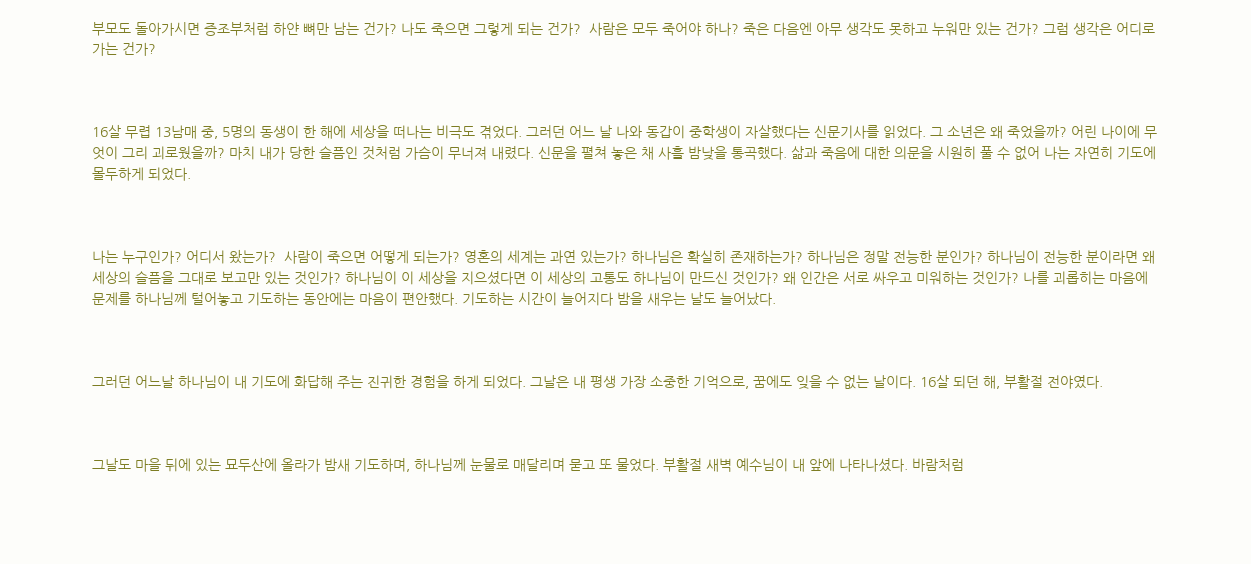부모도 돌아가시면 증조부처럼 하얀 뼈만 남는 건가? 나도 죽으면 그렇게 되는 건가?  사람은 모두 죽어야 하나? 죽은 다음엔 아무 생각도 못하고 누워만 있는 건가? 그럼 생각은 어디로 가는 건가?



16살 무렵 13남매 중, 5명의 동생이 한 해에 세상을 떠나는 비극도 겪었다. 그러던 어느 날 나와 동갑이 중학생이 자살했다는 신문기사를 읽었다. 그 소년은 왜 죽었을까? 어린 나이에 무엇이 그리 괴로웠을까? 마치 내가 당한 슬픔인 것처럼 가슴이 무너져 내렸다. 신문을 펼쳐 놓은 채 사흘 밤낮을 통곡했다. 삶과 죽음에 대한 의문을 시원히 풀 수 없어 나는 자연히 기도에 몰두하게 되었다.



나는 누구인가? 어디서 왔는가?  사람이 죽으면 어떻게 되는가? 영혼의 세계는 과연 있는가? 하나님은 확실히 존재하는가? 하나님은 정말 전능한 분인가? 하나님이 전능한 분이라면 왜 세상의 슬픔을 그대로 보고만 있는 것인가? 하나님이 이 세상을 지으셨다면 이 세상의 고통도 하나님이 만드신 것인가? 왜 인간은 서로 싸우고 미워하는 것인가? 나를 괴롭히는 마음에 문제를 하나님께 털어놓고 기도하는 동안에는 마음이 편안했다. 기도하는 시간이 늘어지다 밤을 새우는 날도 늘어났다.



그러던 어느날 하나님이 내 기도에 화답해 주는 진귀한 경험을 하게 되었다. 그날은 내 평생 가장 소중한 기억으로, 꿈에도 잊을 수 없는 날이다. 16살 되던 해, 부활절 전야였다.



그날도 마을 뒤에 있는 묘두산에 올라가 밤새 기도하며, 하나님께 눈물로 매달리며 묻고 또 물었다. 부활절 새벽 예수님이 내 앞에 나타나셨다. 바람처럼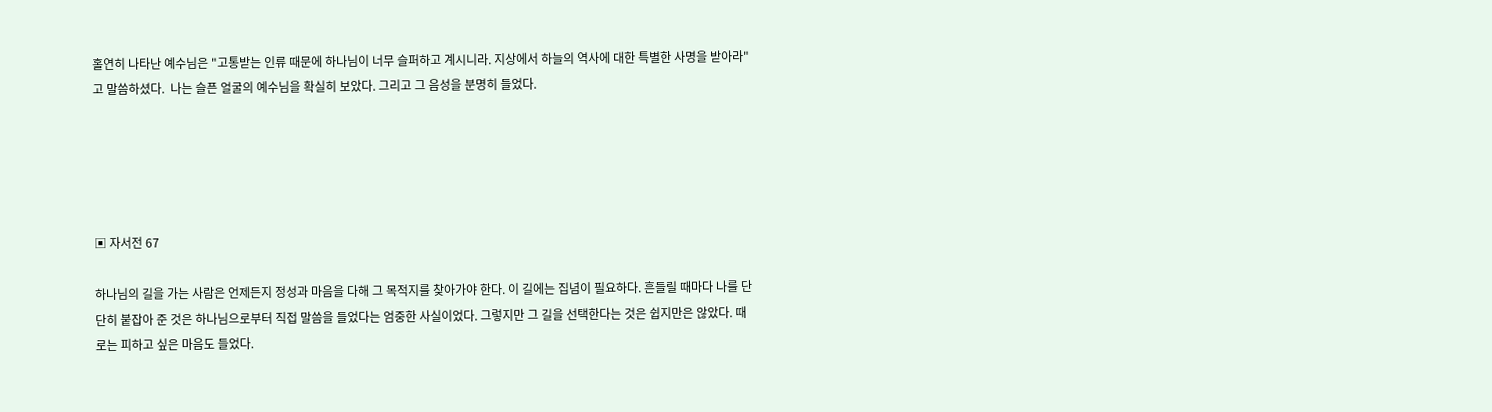홀연히 나타난 예수님은 "고통받는 인류 때문에 하나님이 너무 슬퍼하고 계시니라. 지상에서 하늘의 역사에 대한 특별한 사명을 받아라"고 말씀하셨다.  나는 슬픈 얼굴의 예수님을 확실히 보았다. 그리고 그 음성을 분명히 들었다.





▣ 자서전 67

하나님의 길을 가는 사람은 언제든지 정성과 마음을 다해 그 목적지를 찾아가야 한다. 이 길에는 집념이 필요하다. 흔들릴 때마다 나를 단단히 붙잡아 준 것은 하나님으로부터 직접 말씀을 들었다는 엄중한 사실이었다. 그렇지만 그 길을 선택한다는 것은 쉽지만은 않았다. 때로는 피하고 싶은 마음도 들었다.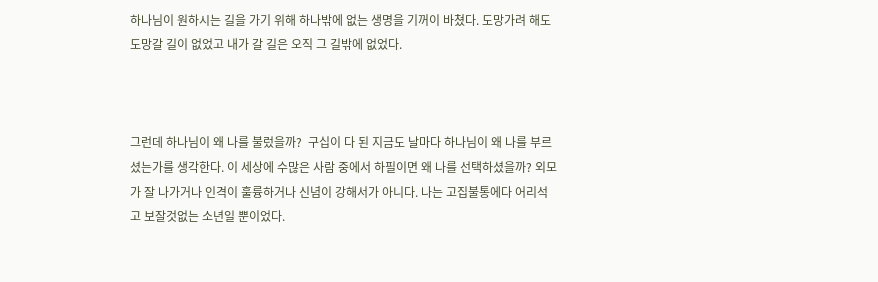하나님이 원하시는 길을 가기 위해 하나밖에 없는 생명을 기꺼이 바쳤다. 도망가려 해도 도망갈 길이 없었고 내가 갈 길은 오직 그 길밖에 없었다.



그런데 하나님이 왜 나를 불렀을까?  구십이 다 된 지금도 날마다 하나님이 왜 나를 부르셨는가를 생각한다. 이 세상에 수많은 사람 중에서 하필이면 왜 나를 선택하셨을까? 외모가 잘 나가거나 인격이 훌륭하거나 신념이 강해서가 아니다. 나는 고집불통에다 어리석고 보잘것없는 소년일 뿐이었다.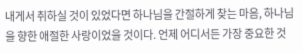내게서 취하실 것이 있었다면 하나님을 간절하게 찾는 마음, 하나님을 향한 애절한 사랑이었을 것이다. 언제 어디서든 가장 중요한 것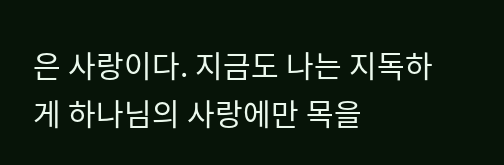은 사랑이다. 지금도 나는 지독하게 하나님의 사랑에만 목을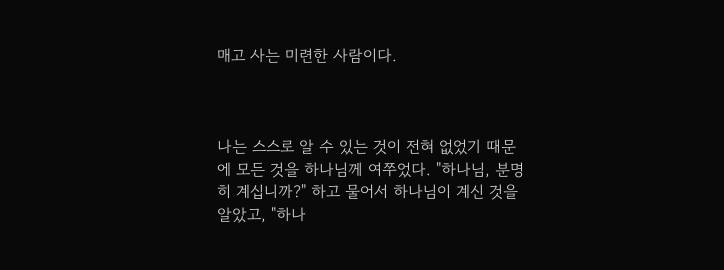매고 사는 미련한 사람이다.



나는 스스로 알 수 있는 것이 전혀 없었기 때문에 모든 것을 하나님께 여쭈었다. "하나님, 분명히 계십니까?" 하고 물어서 하나님이 계신 것을 알았고, "하나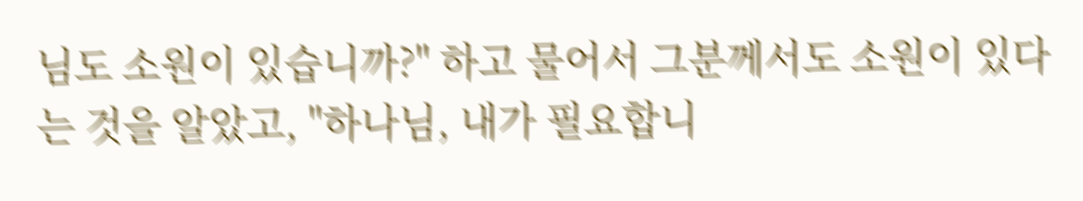님도 소원이 있습니까?" 하고 물어서 그분께서도 소원이 있다는 것을 알았고, "하나님, 내가 필요합니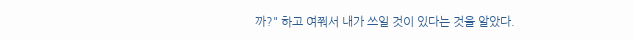까?" 하고 여쭤서 내가 쓰일 것이 있다는 것을 알았다.